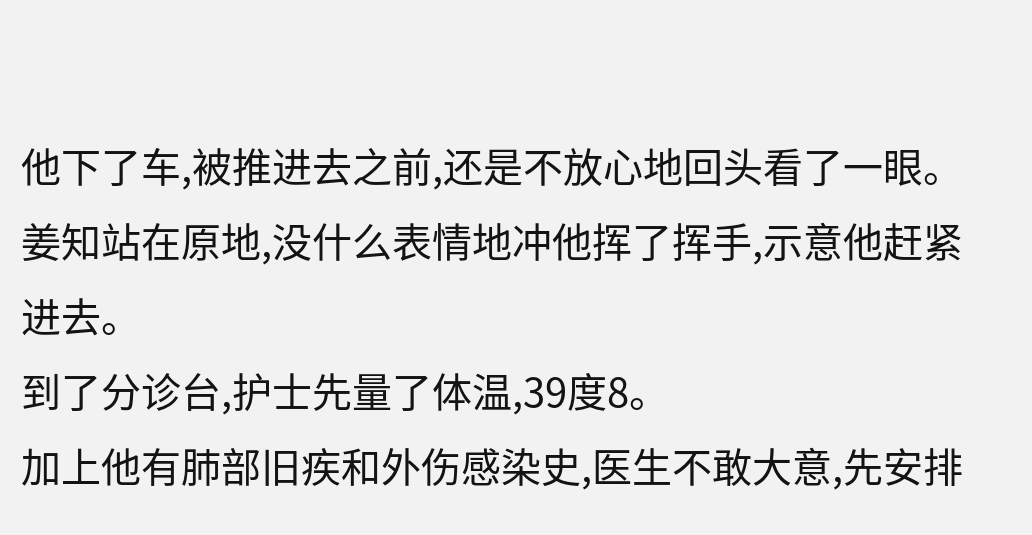他下了车,被推进去之前,还是不放心地回头看了一眼。
姜知站在原地,没什么表情地冲他挥了挥手,示意他赶紧进去。
到了分诊台,护士先量了体温,39度8。
加上他有肺部旧疾和外伤感染史,医生不敢大意,先安排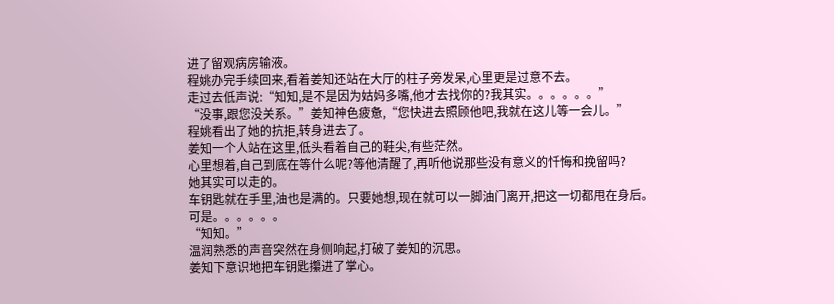进了留观病房输液。
程姚办完手续回来,看着姜知还站在大厅的柱子旁发呆,心里更是过意不去。
走过去低声说:“知知,是不是因为姑妈多嘴,他才去找你的?我其实。。。。。。”
“没事,跟您没关系。”姜知神色疲惫,“您快进去照顾他吧,我就在这儿等一会儿。”
程姚看出了她的抗拒,转身进去了。
姜知一个人站在这里,低头看着自己的鞋尖,有些茫然。
心里想着,自己到底在等什么呢?等他清醒了,再听他说那些没有意义的忏悔和挽留吗?
她其实可以走的。
车钥匙就在手里,油也是满的。只要她想,现在就可以一脚油门离开,把这一切都甩在身后。
可是。。。。。。
“知知。”
温润熟悉的声音突然在身侧响起,打破了姜知的沉思。
姜知下意识地把车钥匙攥进了掌心。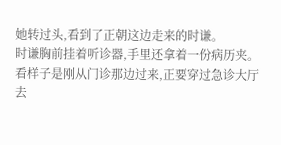她转过头,看到了正朝这边走来的时谦。
时谦胸前挂着听诊器,手里还拿着一份病历夹。看样子是刚从门诊那边过来,正要穿过急诊大厅去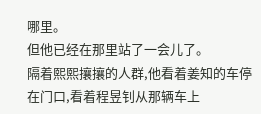哪里。
但他已经在那里站了一会儿了。
隔着熙熙攘攘的人群,他看着姜知的车停在门口,看着程昱钊从那辆车上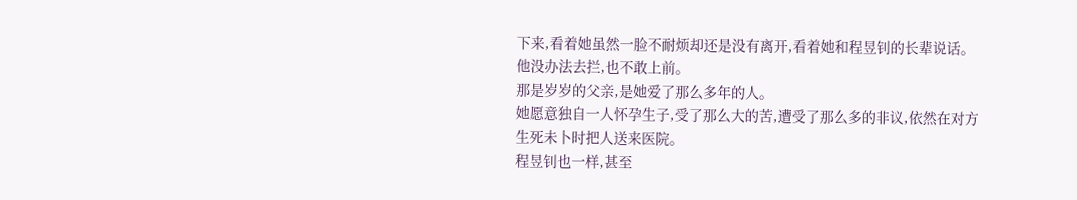下来,看着她虽然一脸不耐烦却还是没有离开,看着她和程昱钊的长辈说话。
他没办法去拦,也不敢上前。
那是岁岁的父亲,是她爱了那么多年的人。
她愿意独自一人怀孕生子,受了那么大的苦,遭受了那么多的非议,依然在对方生死未卜时把人送来医院。
程昱钊也一样,甚至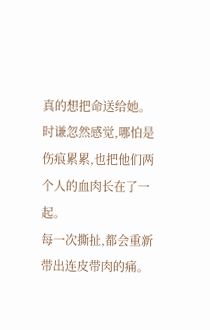真的想把命送给她。
时谦忽然感觉,哪怕是伤痕累累,也把他们两个人的血肉长在了一起。
每一次撕扯,都会重新带出连皮带肉的痛。